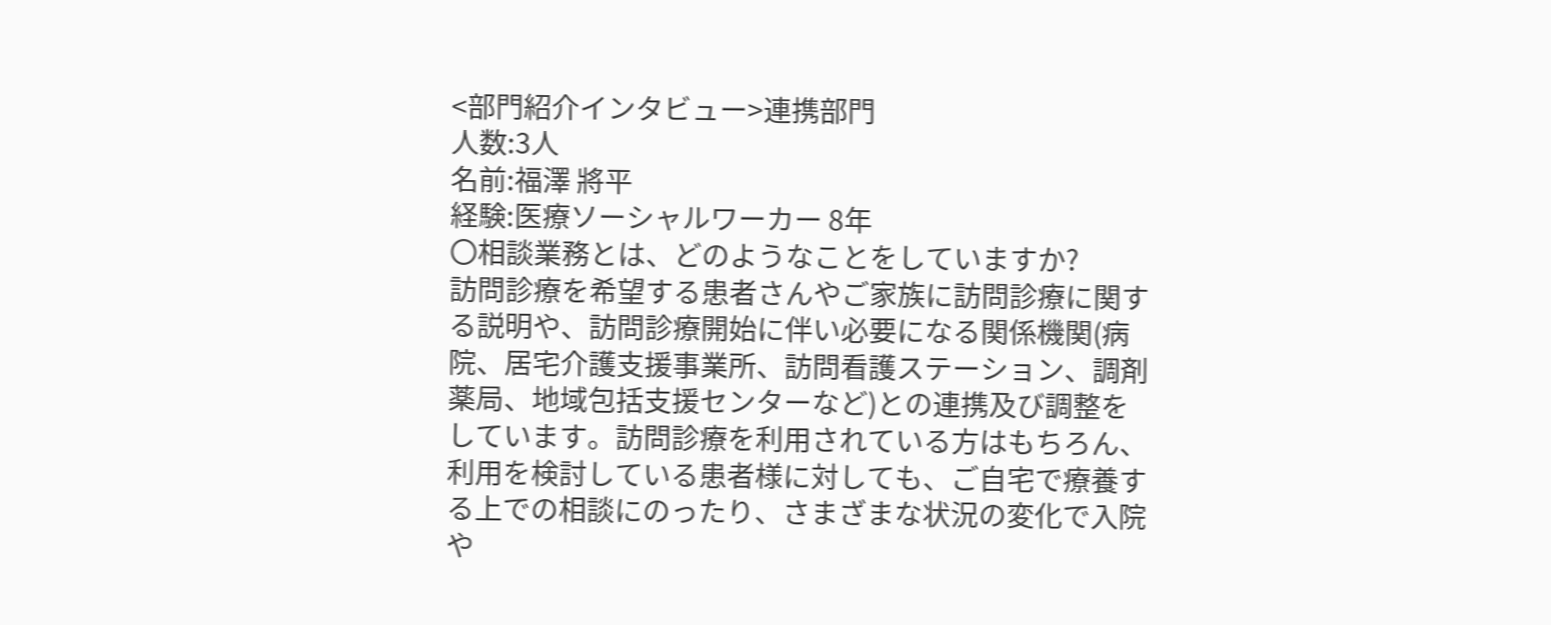<部門紹介インタビュー>連携部門
人数:3人
名前:福澤 將平
経験:医療ソーシャルワーカー 8年
〇相談業務とは、どのようなことをしていますか?
訪問診療を希望する患者さんやご家族に訪問診療に関する説明や、訪問診療開始に伴い必要になる関係機関(病院、居宅介護支援事業所、訪問看護ステーション、調剤薬局、地域包括支援センターなど)との連携及び調整をしています。訪問診療を利用されている方はもちろん、利用を検討している患者様に対しても、ご自宅で療養する上での相談にのったり、さまざまな状況の変化で入院や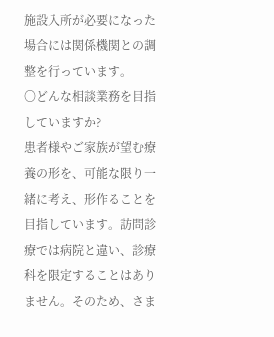施設入所が必要になった場合には関係機関との調整を行っています。
〇どんな相談業務を目指していますか?
患者様やご家族が望む療養の形を、可能な限り一緒に考え、形作ることを目指しています。訪問診療では病院と違い、診療科を限定することはありません。そのため、さま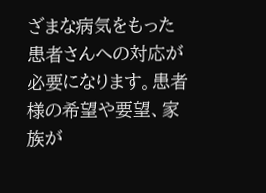ざまな病気をもった患者さんへの対応が必要になります。患者様の希望や要望、家族が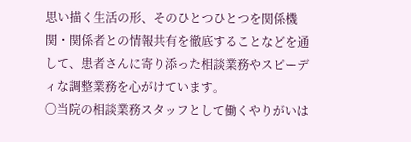思い描く生活の形、そのひとつひとつを関係機関・関係者との情報共有を徹底することなどを通して、患者さんに寄り添った相談業務やスピーディな調整業務を心がけています。
〇当院の相談業務スタッフとして働くやりがいは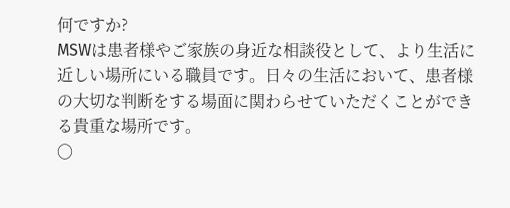何ですか?
MSWは患者様やご家族の身近な相談役として、より生活に近しい場所にいる職員です。日々の生活において、患者様の大切な判断をする場面に関わらせていただくことができる貴重な場所です。
〇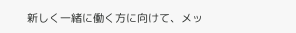新しく一緒に働く方に向けて、メッ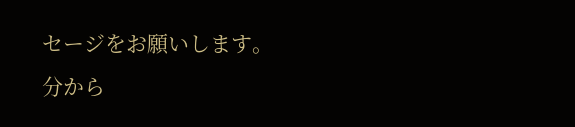セージをお願いします。
分から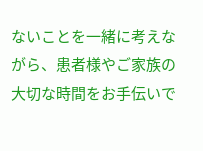ないことを一緒に考えながら、患者様やご家族の大切な時間をお手伝いで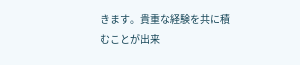きます。貴重な経験を共に積むことが出来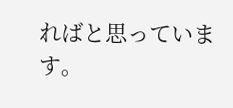ればと思っています。